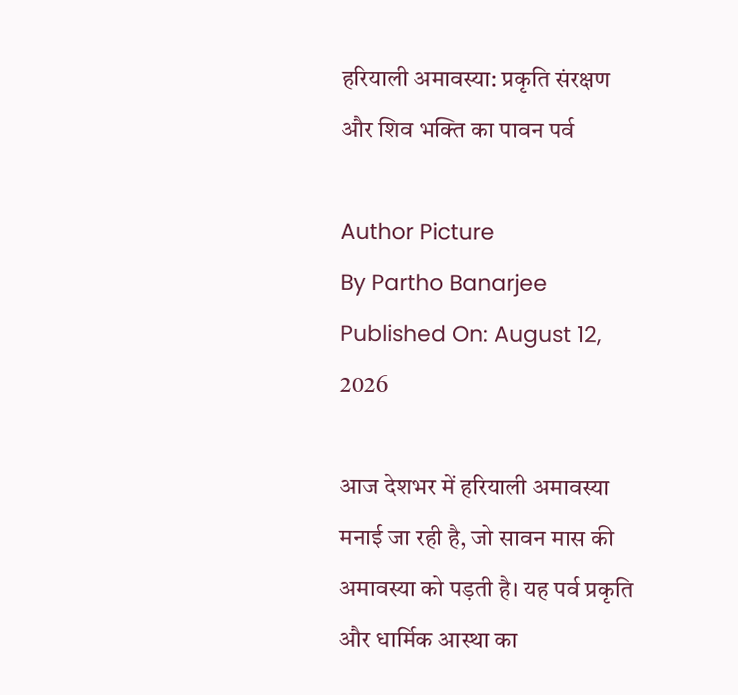हरियाली अमावस्या: प्रकृति संरक्षण और शिव भक्ति का पावन पर्व

Author Picture
By Partho Banarjee Published On: August 12, 2026

आज देशभर में हरियाली अमावस्या मनाई जा रही है, जो सावन मास की अमावस्या को पड़ती है। यह पर्व प्रकृति और धार्मिक आस्था का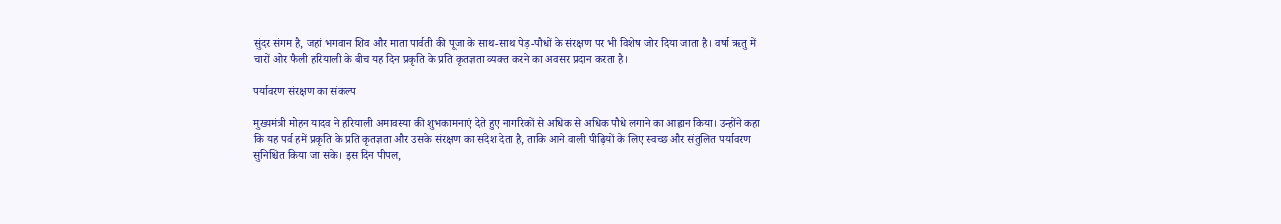सुंदर संगम है, जहां भगवान शिव और माता पार्वती की पूजा के साथ-साथ पेड़-पौधों के संरक्षण पर भी विशेष जोर दिया जाता है। वर्षा ऋतु में चारों ओर फैली हरियाली के बीच यह दिन प्रकृति के प्रति कृतज्ञता व्यक्त करने का अवसर प्रदान करता है।

पर्यावरण संरक्षण का संकल्प

मुख्यमंत्री मोहन यादव ने हरियाली अमावस्या की शुभकामनाएं देते हुए नागरिकों से अधिक से अधिक पौधे लगाने का आह्वान किया। उन्होंने कहा कि यह पर्व हमें प्रकृति के प्रति कृतज्ञता और उसके संरक्षण का संदेश देता है, ताकि आने वाली पीढ़ियों के लिए स्वच्छ और संतुलित पर्यावरण सुनिश्चित किया जा सके। इस दिन पीपल,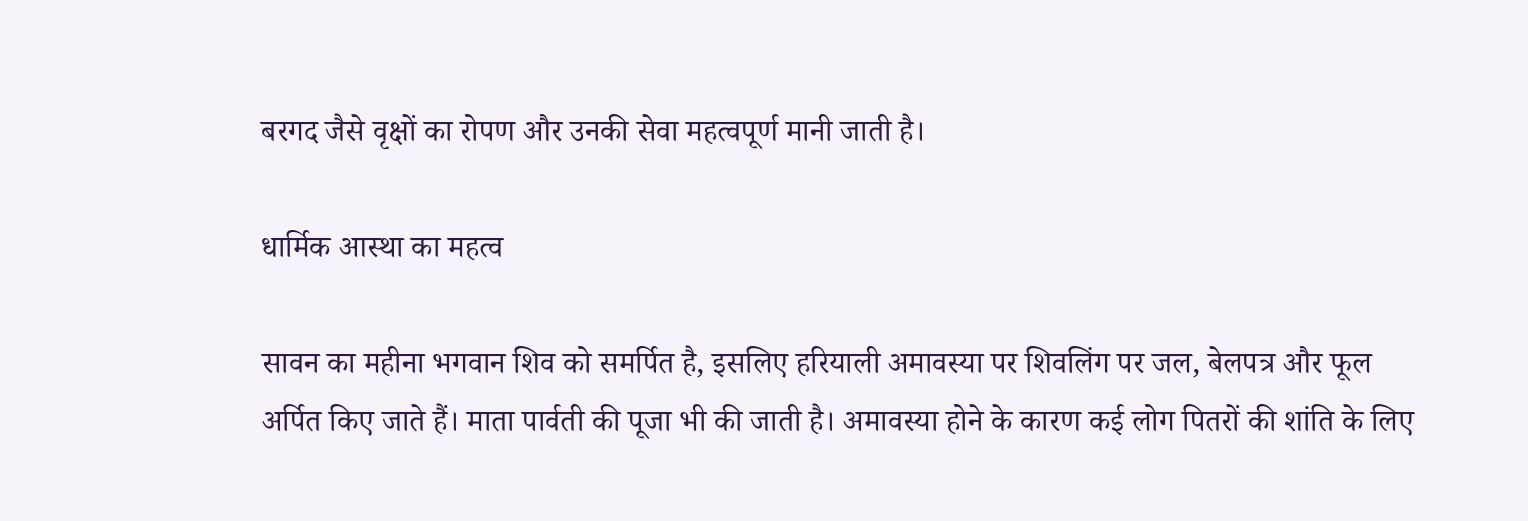बरगद जैसे वृक्षों का रोपण और उनकी सेवा महत्वपूर्ण मानी जाती है।

धार्मिक आस्था का महत्व

सावन का महीना भगवान शिव को समर्पित है, इसलिए हरियाली अमावस्या पर शिवलिंग पर जल, बेलपत्र और फूल अर्पित किए जाते हैं। माता पार्वती की पूजा भी की जाती है। अमावस्या होने के कारण कई लोग पितरों की शांति के लिए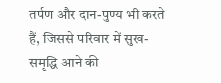तर्पण और दान-पुण्य भी करते हैं, जिससे परिवार में सुख-समृद्धि आने की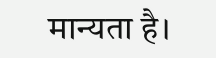मान्यता है।